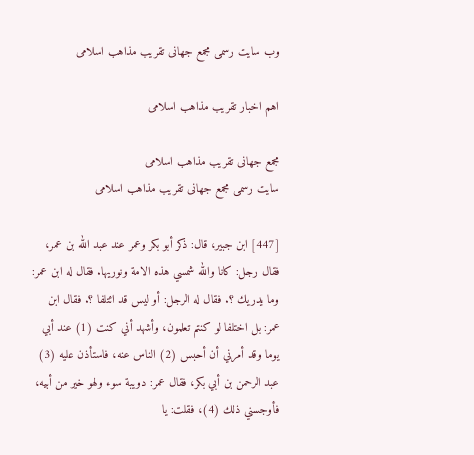وب سایت رسمی مجمع جهانى تقريب مذاهب اسلامى

اهم اخبار تقریب مذاهب اسلامی

مجمع جهانى تقريب مذاهب اسلامى
سایت رسمی مجمع جهانى تقريب مذاهب اسلامى

[447] ابن جبير، قال: ذكر أبو بكر وعمر عند عبد الله بن عمر، فقال رجل: كانا والله شمسي هذه الامة ونوريها. فقال له ابن عمر: وما يدريك ؟. فقال له الرجل: أو ليس قد ائتلفا ؟. فقال ابن عمر: بل اختلفا لو كنتم تعلمون، وأشهد أني كنت (1) عند أبي يوما وقد أمرني أن أحبس (2) الناس عنه، فاستأذن عليه (3) عبد الرحمن بن أبي بكر، فقال عمر: دويبة سوء ولهو خير من أبيه، فأوجسني ذلك (4)، فقلت: يا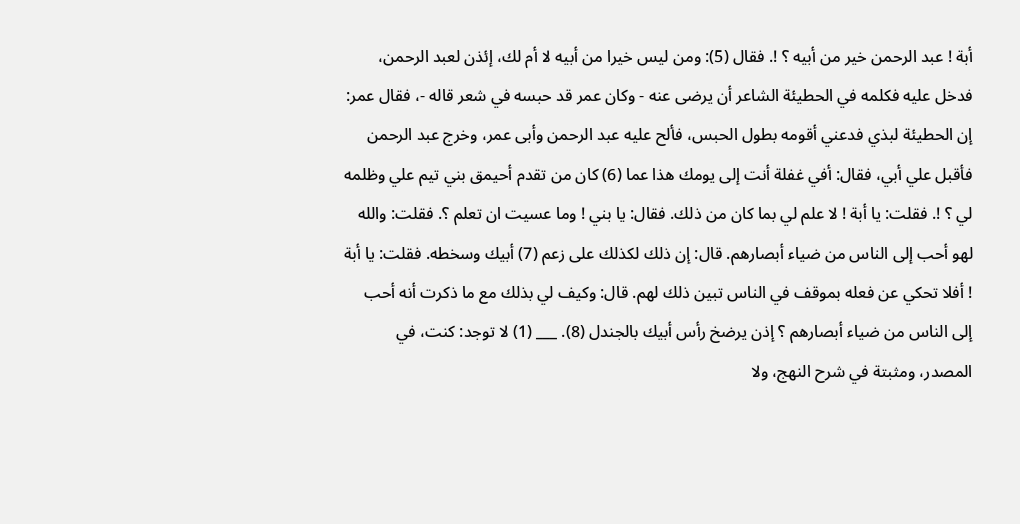أبة ! عبد الرحمن خير من أبيه ؟ !. فقال (5): ومن ليس خيرا من أبيه لا أم لك، إئذن لعبد الرحمن، فدخل عليه فكلمه في الحطيئة الشاعر أن يرضى عنه - وكان عمر قد حبسه في شعر قاله -، فقال عمر: إن الحطيئة لبذي فدعني أقومه بطول الحبس، فألح عليه عبد الرحمن وأبى عمر، وخرج عبد الرحمن فأقبل علي أبي، فقال: أفي غفلة أنت إلى يومك هذا عما (6) كان من تقدم أحيمق بني تيم علي وظلمه لي ؟ !. فقلت: يا أبة ! لا علم لي بما كان من ذلك. فقال: يا بني ! وما عسيت ان تعلم ؟. فقلت: والله لهو أحب إلى الناس من ضياء أبصارهم. قال: إن ذلك لكذلك على زعم (7) أبيك وسخطه. فقلت: يا أبة ! أفلا تحكي عن فعله بموقف في الناس تبين ذلك لهم. قال: وكيف لي بذلك مع ما ذكرت أنه أحب إلى الناس من ضياء أبصارهم ؟ إذن يرضخ رأس أبيك بالجندل (8). ___ (1) لا توجد: كنت، في المصدر، ومثبتة في شرح النهج، ولا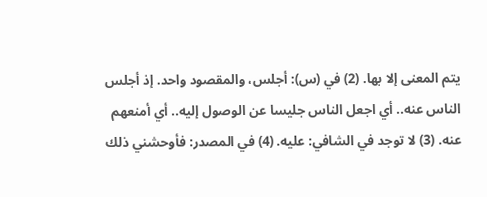يتم المعنى إلا بها. (2) في (س): أجلس، والمقصود واحد. إذ أجلس الناس عنه.. أي اجعل الناس جليسا عن الوصول إليه.. أي أمنعهم عنه. (3) لا توجد في الشافي: عليه. (4) في المصدر: فأوحشني ذلك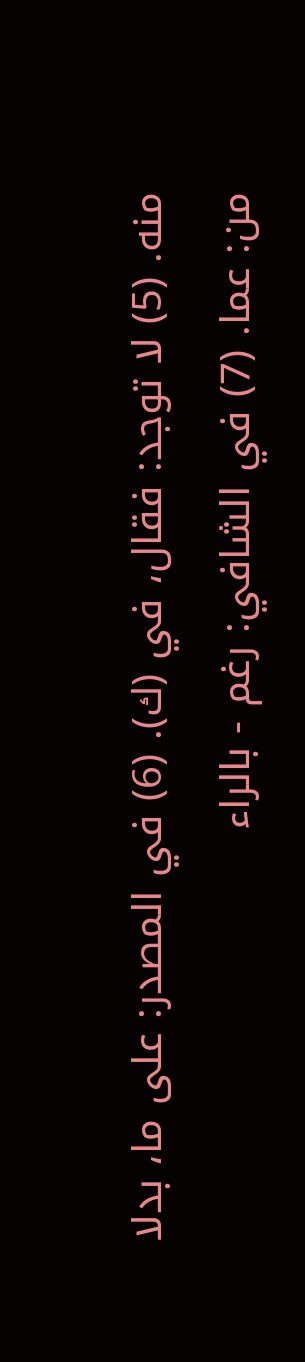منه. (5) لا توجد: فقال، في (ك). (6) في المصدر: على ما، بدلا من: عما. (7) في الشافي: رغم - بالراء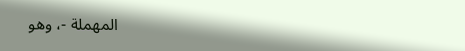المهملة -، وهو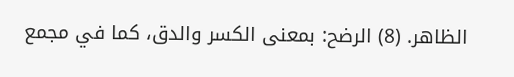الظاهر. (8) الرضح: بمعنى الكسر والدق، كما في مجمع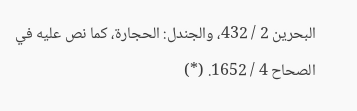البحرين 2 / 432، والجندل: الحجارة، كما نص عليه في الصحاح 4 / 1652. (*)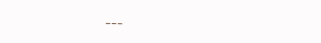___